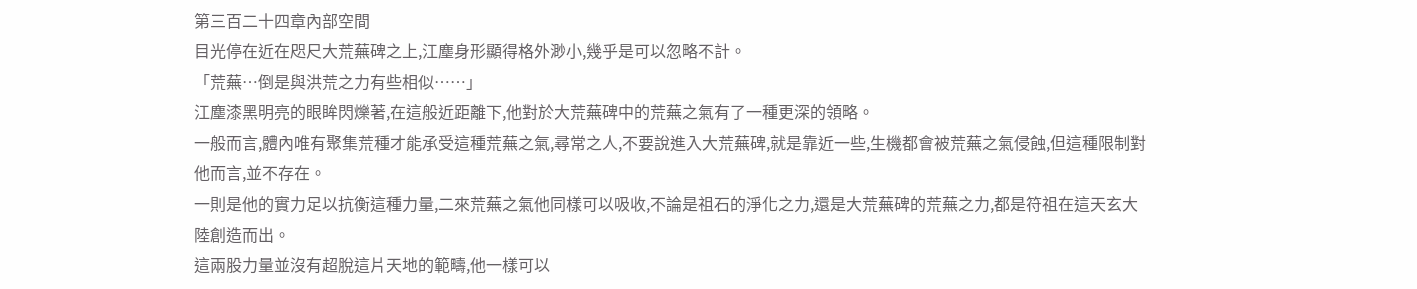第三百二十四章內部空間
目光停在近在咫尺大荒蕪碑之上,江塵身形顯得格外渺小,幾乎是可以忽略不計。
「荒蕪…倒是與洪荒之力有些相似……」
江塵漆黑明亮的眼眸閃爍著,在這般近距離下,他對於大荒蕪碑中的荒蕪之氣有了一種更深的領略。
一般而言,體內唯有聚集荒種才能承受這種荒蕪之氣,尋常之人,不要說進入大荒蕪碑,就是靠近一些,生機都會被荒蕪之氣侵蝕,但這種限制對他而言,並不存在。
一則是他的實力足以抗衡這種力量,二來荒蕪之氣他同樣可以吸收,不論是祖石的淨化之力,還是大荒蕪碑的荒蕪之力,都是符祖在這天玄大陸創造而出。
這兩股力量並沒有超脫這片天地的範疇,他一樣可以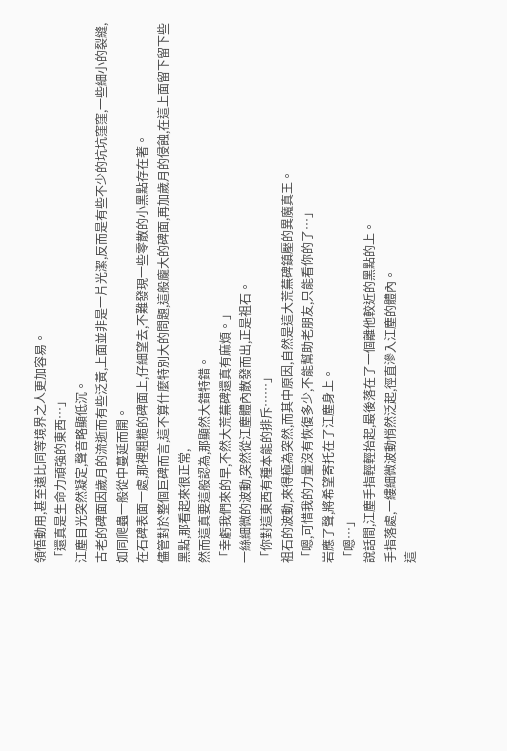領悟動用,甚至遠比同等境界之人更加容易。
「還真是生命力頑強的東西…」
江塵目光突然凝定,聲音略顯低沉。
古老的碑面因歲月的流逝而有些泛黃,上面並非是一片光潔,反而是有些不少的坑坑窪窪,一些細小的裂縫,如同爬蟲一般從中蔓延而開。
在石碑表面一處,那裡粗糙的碑面上,仔細望去,不難發現一些零散的小黑點存在著。
儘管對於整個巨碑而言,這不算什麼特別大的問題,這般龐大的碑面,再加歲月的侵蝕,在這上面留下留下些黑點,那看起來很正常,
然而這真要這般認為,那顯然大錯特錯。
「幸虧我們來的早,不然大荒蕪碑還真有麻煩。」
一絲細微的波動,突然從江塵體內散發而出,正是祖石。
「你對這東西有種本能的排斥……」
祖石的波動,來得極為突然,而其中原因,自然是這大荒蕪碑鎮壓的異魔真王。
「嗯,可惜我的力量沒有恢復多少,不能幫助老朋友,只能看你的了…」
岩應了聲,將希望寄托在了江塵身上。
「嗯…」
說話間,江塵手指輕輕抬起,最後落在了一個離他較近的黑點的上。
手指落處,一縷細微波動悄然泛起,徑直滲入江塵的體內。
這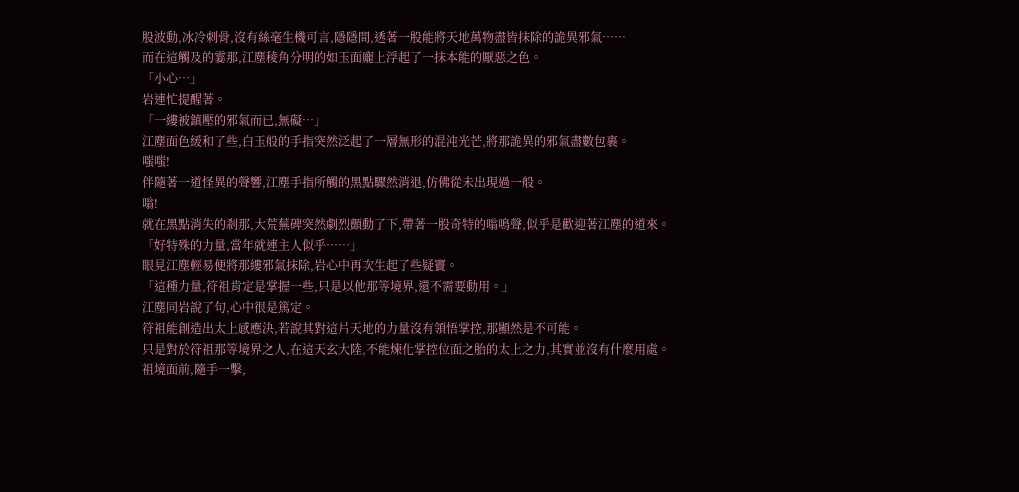股波動,冰冷刺骨,沒有絲毫生機可言,隱隱間,透著一股能將天地萬物盡皆抹除的詭異邪氣……
而在這觸及的霎那,江塵稜角分明的如玉面龐上浮起了一抹本能的厭惡之色。
「小心…」
岩連忙提醒著。
「一縷被鎮壓的邪氣而已,無礙…」
江塵面色緩和了些,白玉般的手指突然泛起了一層無形的混沌光芒,將那詭異的邪氣盡數包裹。
嗤嗤!
伴隨著一道怪異的聲響,江塵手指所觸的黑點驟然消退,仿佛從未出現過一般。
嗡!
就在黑點消失的剎那,大荒蕪碑突然劇烈顫動了下,帶著一股奇特的嗡鳴聲,似乎是歡迎著江塵的道來。
「好特殊的力量,當年就連主人似乎……」
眼見江塵輕易便將那縷邪氣抹除,岩心中再次生起了些疑竇。
「這種力量,符祖肯定是掌握一些,只是以他那等境界,還不需要動用。」
江塵同岩說了句,心中很是篤定。
符祖能創造出太上感應決,若說其對這片天地的力量沒有領悟掌控,那顯然是不可能。
只是對於符祖那等境界之人,在這天玄大陸,不能煉化掌控位面之胎的太上之力,其實並沒有什麼用處。
祖境面前,隨手一擊,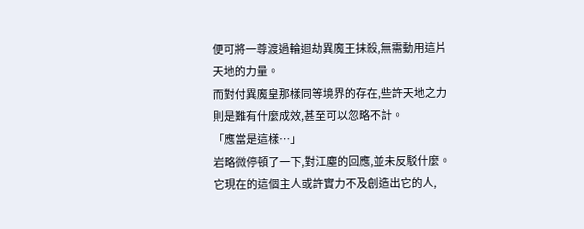便可將一尊渡過輪迴劫異魔王抹殺,無需動用這片天地的力量。
而對付異魔皇那樣同等境界的存在,些許天地之力則是難有什麼成效,甚至可以忽略不計。
「應當是這樣…」
岩略微停頓了一下,對江塵的回應,並未反駁什麼。
它現在的這個主人或許實力不及創造出它的人,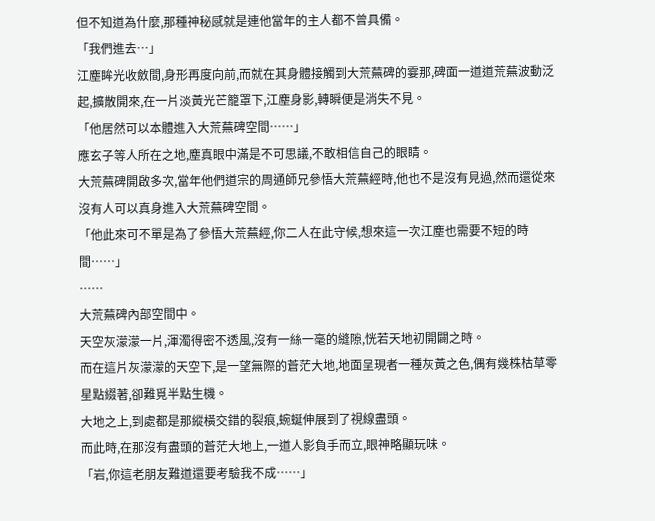但不知道為什麼,那種神秘感就是連他當年的主人都不曾具備。
「我們進去…」
江塵眸光收斂間,身形再度向前,而就在其身體接觸到大荒蕪碑的霎那,碑面一道道荒蕪波動泛起,擴散開來,在一片淡黃光芒籠罩下,江塵身影,轉瞬便是消失不見。
「他居然可以本體進入大荒蕪碑空間……」
應玄子等人所在之地,塵真眼中滿是不可思議,不敢相信自己的眼睛。
大荒蕪碑開啟多次,當年他們道宗的周通師兄參悟大荒蕪經時,他也不是沒有見過,然而還從來沒有人可以真身進入大荒蕪碑空間。
「他此來可不單是為了參悟大荒蕪經,你二人在此守候,想來這一次江塵也需要不短的時間……」
……
大荒蕪碑內部空間中。
天空灰濛濛一片,渾濁得密不透風,沒有一絲一毫的縫隙,恍若天地初開闢之時。
而在這片灰濛濛的天空下,是一望無際的蒼茫大地,地面呈現者一種灰黃之色,偶有幾株枯草零星點綴著,卻難覓半點生機。
大地之上,到處都是那縱橫交錯的裂痕,蜿蜒伸展到了視線盡頭。
而此時,在那沒有盡頭的蒼茫大地上,一道人影負手而立,眼神略顯玩味。
「岩,你這老朋友難道還要考驗我不成……」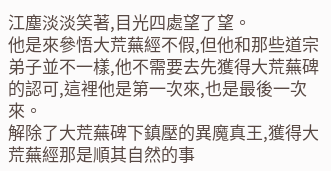江塵淡淡笑著,目光四處望了望。
他是來參悟大荒蕪經不假,但他和那些道宗弟子並不一樣,他不需要去先獲得大荒蕪碑的認可,這裡他是第一次來,也是最後一次來。
解除了大荒蕪碑下鎮壓的異魔真王,獲得大荒蕪經那是順其自然的事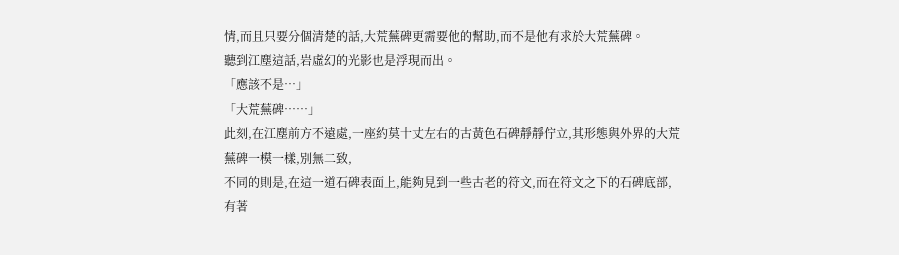情,而且只要分個清楚的話,大荒蕪碑更需要他的幫助,而不是他有求於大荒蕪碑。
聽到江塵這話,岩虛幻的光影也是浮現而出。
「應該不是…」
「大荒蕪碑……」
此刻,在江塵前方不遠處,一座約莫十丈左右的古黃色石碑靜靜佇立,其形態與外界的大荒蕪碑一模一樣,別無二致,
不同的則是,在這一道石碑表面上,能夠見到一些古老的符文,而在符文之下的石碑底部,有著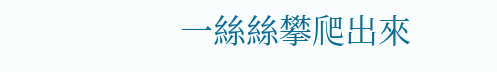一絲絲攀爬出來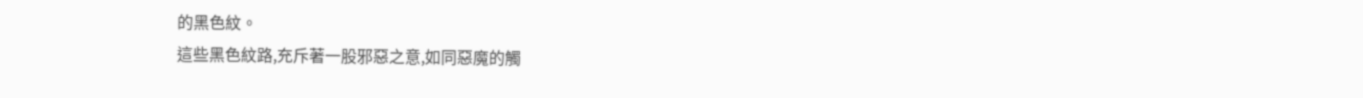的黑色紋。
這些黑色紋路,充斥著一股邪惡之意,如同惡魔的觸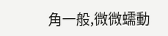角一般,微微蠕動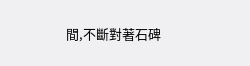間,不斷對著石碑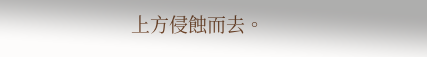上方侵蝕而去。